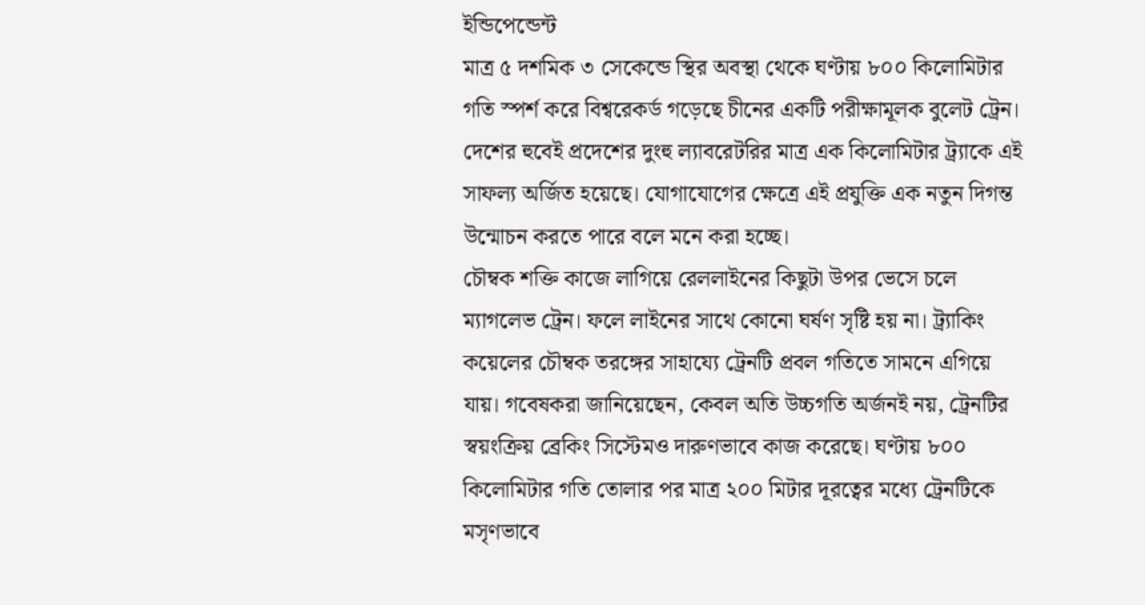ইন্ডিপেন্ডেন্ট
মাত্র ৫ দশমিক ৩ সেকেন্ডে স্থির অবস্থা থেকে ঘণ্টায় ৮০০ কিলোমিটার গতি স্পর্শ করে বিশ্বরেকর্ড গড়েছে চীনের একটি পরীক্ষামূলক বুলেট ট্রেন। দেশের হুবেই প্রদেশের দুংহু ল্যাবরেটরির মাত্র এক কিলোমিটার ট্র্যাকে এই সাফল্য অর্জিত হয়েছে। যোগাযোগের ক্ষেত্রে এই প্রযুক্তি এক নতুন দিগন্ত উন্মোচন করতে পারে বলে মনে করা হচ্ছে।
চৌম্বক শক্তি কাজে লাগিয়ে রেললাইনের কিছুটা উপর ভেসে চলে ম্যাগলেভ ট্রেন। ফলে লাইনের সাথে কোনো ঘর্ষণ সৃষ্টি হয় না। ট্র্যাকিং কয়েলের চৌম্বক তরঙ্গের সাহায্যে ট্রেনটি প্রবল গতিতে সামনে এগিয়ে যায়। গবেষকরা জানিয়েছেন, কেবল অতি উচ্চগতি অর্জনই নয়, ট্রেনটির স্বয়ংক্রিয় ব্রেকিং সিস্টেমও দারুণভাবে কাজ করেছে। ঘণ্টায় ৮০০ কিলোমিটার গতি তোলার পর মাত্র ২০০ মিটার দূরত্বের মধ্যে ট্রেনটিকে মসৃণভাবে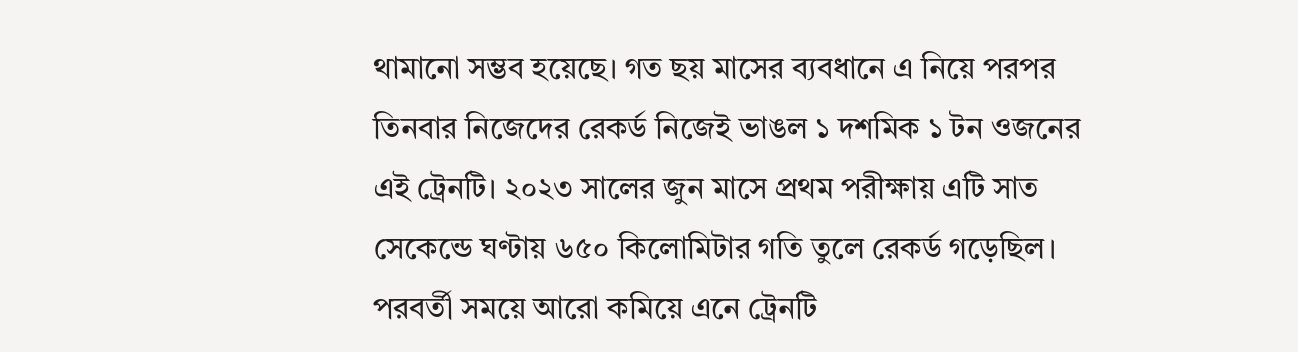থামানো সম্ভব হয়েছে। গত ছয় মাসের ব্যবধানে এ নিয়ে পরপর তিনবার নিজেদের রেকর্ড নিজেই ভাঙল ১ দশমিক ১ টন ওজনের এই ট্রেনটি। ২০২৩ সালের জুন মাসে প্রথম পরীক্ষায় এটি সাত সেকেন্ডে ঘণ্টায় ৬৫০ কিলোমিটার গতি তুলে রেকর্ড গড়েছিল। পরবর্তী সময়ে আরো কমিয়ে এনে ট্রেনটি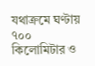যথাক্রমে ঘণ্টায় ৭০০ কিলোমিটার ও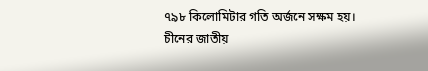৭৯৮ কিলোমিটার গতি অর্জনে সক্ষম হয়।
চীনের জাতীয়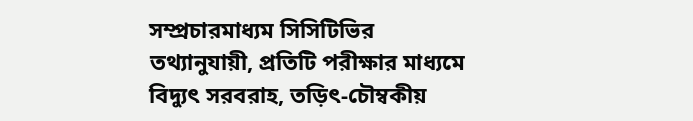সম্প্রচারমাধ্যম সিসিটিভির তথ্যানুযায়ী, প্রতিটি পরীক্ষার মাধ্যমে বিদ্যুৎ সরবরাহ, তড়িৎ-চৌম্বকীয়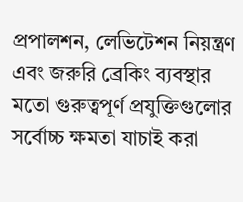প্রপালশন, লেভিটেশন নিয়ন্ত্রণ এবং জরুরি ব্রেকিং ব্যবস্থার মতো গুরুত্বপূর্ণ প্রযুক্তিগুলোর সর্বোচ্চ ক্ষমতা যাচাই করা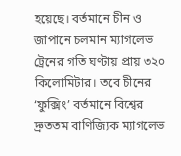হয়েছে। বর্তমানে চীন ও জাপানে চলমান ম্যাগলেভ ট্রেনের গতি ঘণ্টায় প্রায় ৩২০ কিলোমিটার। তবে চীনের ‘ফুক্সিং’ বর্তমানে বিশ্বের দ্রুততম বাণিজ্যিক ম্যাগলেভ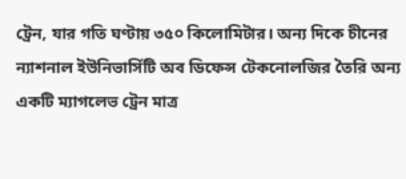ট্রেন, যার গতি ঘণ্টায় ৩৫০ কিলোমিটার। অন্য দিকে চীনের ন্যাশনাল ইউনিভার্সিটি অব ডিফেন্স টেকনোলজির তৈরি অন্য একটি ম্যাগলেভ ট্রেন মাত্র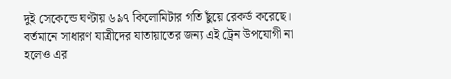দুই সেকেন্ডে ঘণ্টায় ৬৯৭ কিলোমিটার গতি ছুঁয়ে রেকর্ড করেছে।
বর্তমানে সাধারণ যাত্রীদের যাতায়াতের জন্য এই ট্রেন উপযোগী না হলেও এর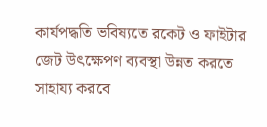কার্যপদ্ধতি ভবিষ্যতে রকেট ও ফাইটার জেট উৎক্ষেপণ ব্যবস্থা উন্নত করতে সাহায্য করবে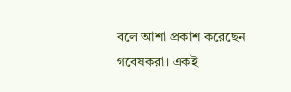বলে আশা প্রকাশ করেছেন গবেষকরা। একই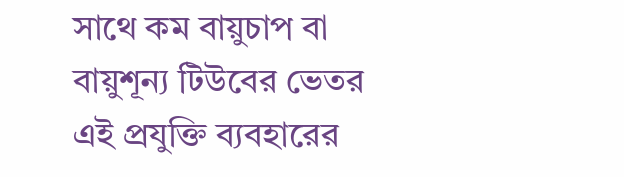সাথে কম বায়ুচাপ বা বায়ুশূন্য টিউবের ভেতর এই প্রযুক্তি ব্যবহারের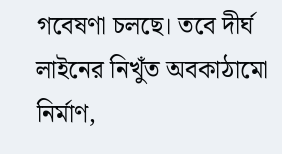গবেষণা চলছে। তবে দীর্ঘ লাইনের নিখুঁত অবকাঠামো নির্মাণ,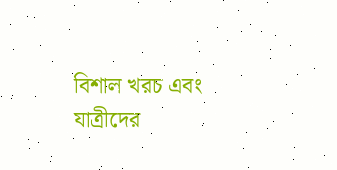বিশাল খরচ এবং যাত্রীদের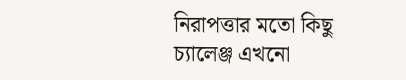নিরাপত্তার মতো কিছু চ্যালেঞ্জ এখনো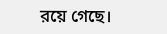রয়ে গেছে।